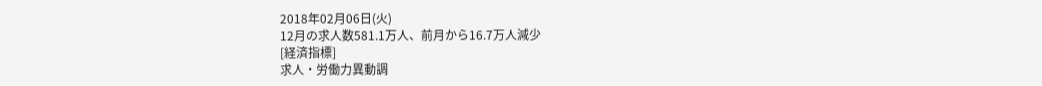2018年02月06日(火)
12月の求人数581.1万人、前月から16.7万人減少
[経済指標]
求人・労働力異動調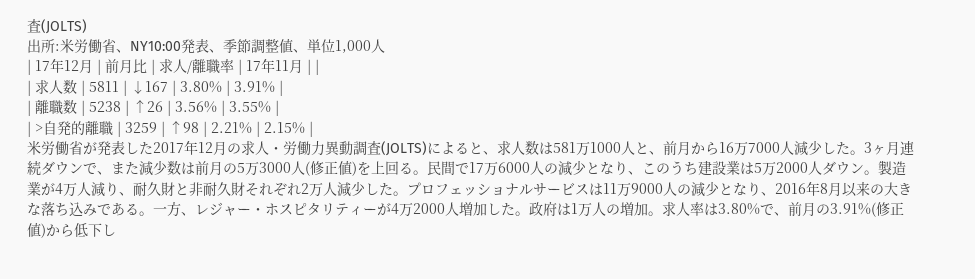査(JOLTS)
出所:米労働省、NY10:00発表、季節調整値、単位1,000人
| 17年12月 | 前月比 | 求人/離職率 | 17年11月 | |
| 求人数 | 5811 | ↓167 | 3.80% | 3.91% |
| 離職数 | 5238 | ↑26 | 3.56% | 3.55% |
| >自発的離職 | 3259 | ↑98 | 2.21% | 2.15% |
米労働省が発表した2017年12月の求人・労働力異動調査(JOLTS)によると、求人数は581万1000人と、前月から16万7000人減少した。3ヶ月連続ダウンで、また減少数は前月の5万3000人(修正値)を上回る。民間で17万6000人の減少となり、このうち建設業は5万2000人ダウン。製造業が4万人減り、耐久財と非耐久財それぞれ2万人減少した。プロフェッショナルサービスは11万9000人の減少となり、2016年8月以来の大きな落ち込みである。一方、レジャー・ホスピタリティーが4万2000人増加した。政府は1万人の増加。求人率は3.80%で、前月の3.91%(修正値)から低下し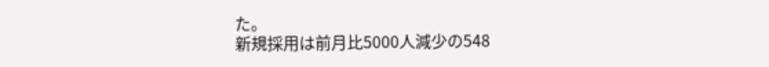た。
新規採用は前月比5000人減少の548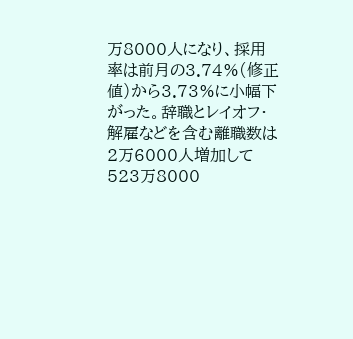万8000人になり、採用率は前月の3.74%(修正値)から3.73%に小幅下がった。辞職とレイオフ・解雇などを含む離職数は2万6000人増加して523万8000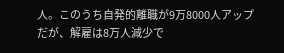人。このうち自発的離職が9万8000人アップだが、解雇は8万人減少で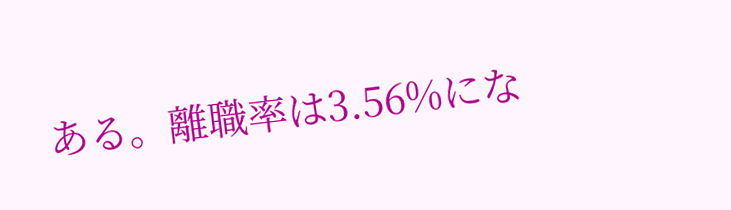ある。離職率は3.56%にな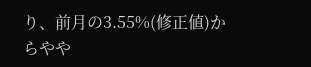り、前月の3.55%(修正値)からやや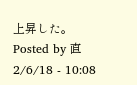上昇した。
Posted by 直 2/6/18 - 10:08